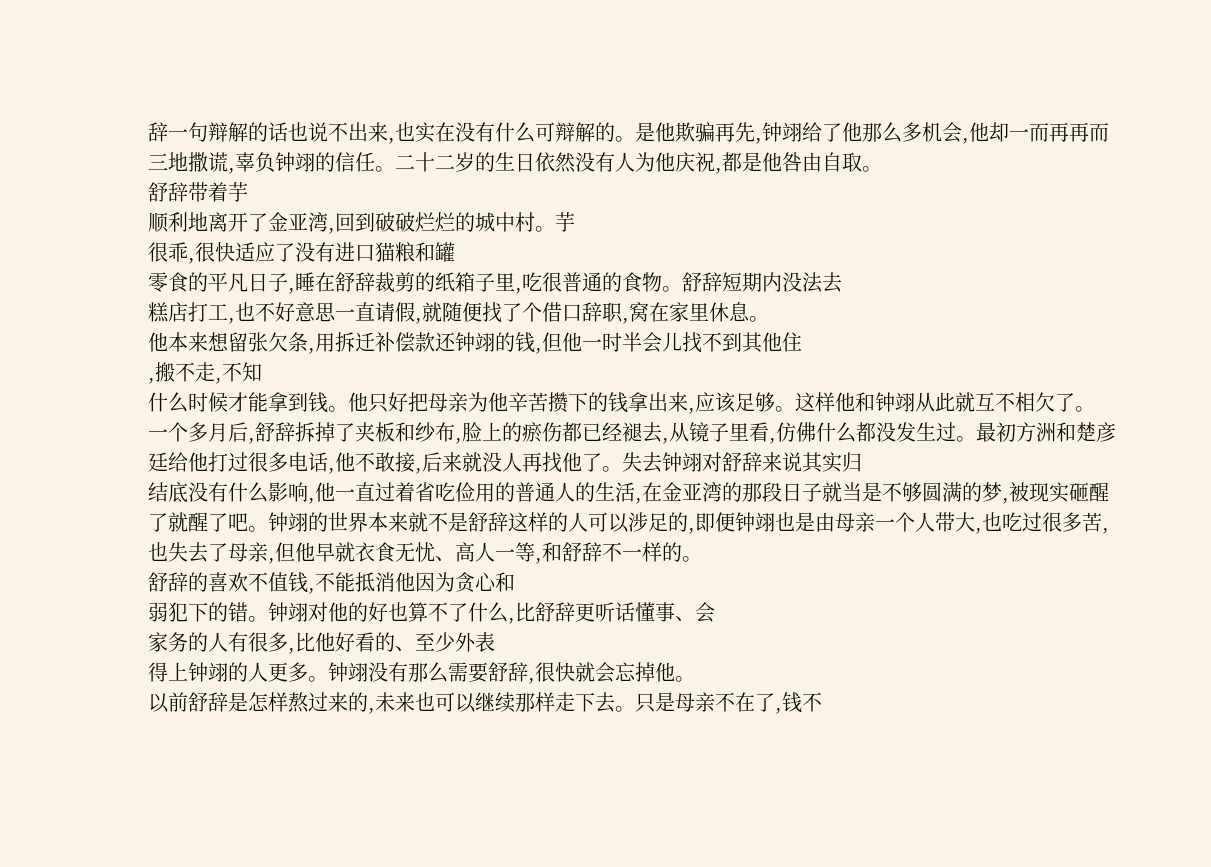辞一句辩解的话也说不出来,也实在没有什么可辩解的。是他欺骗再先,钟翊给了他那么多机会,他却一而再再而三地撒谎,辜负钟翊的信任。二十二岁的生日依然没有人为他庆祝,都是他咎由自取。
舒辞带着芋
顺利地离开了金亚湾,回到破破烂烂的城中村。芋
很乖,很快适应了没有进口猫粮和罐
零食的平凡日子,睡在舒辞裁剪的纸箱子里,吃很普通的食物。舒辞短期内没法去
糕店打工,也不好意思一直请假,就随便找了个借口辞职,窝在家里休息。
他本来想留张欠条,用拆迁补偿款还钟翊的钱,但他一时半会儿找不到其他住
,搬不走,不知
什么时候才能拿到钱。他只好把母亲为他辛苦攒下的钱拿出来,应该足够。这样他和钟翊从此就互不相欠了。
一个多月后,舒辞拆掉了夹板和纱布,脸上的瘀伤都已经褪去,从镜子里看,仿佛什么都没发生过。最初方洲和楚彦廷给他打过很多电话,他不敢接,后来就没人再找他了。失去钟翊对舒辞来说其实归
结底没有什么影响,他一直过着省吃俭用的普通人的生活,在金亚湾的那段日子就当是不够圆满的梦,被现实砸醒了就醒了吧。钟翊的世界本来就不是舒辞这样的人可以涉足的,即便钟翊也是由母亲一个人带大,也吃过很多苦,也失去了母亲,但他早就衣食无忧、高人一等,和舒辞不一样的。
舒辞的喜欢不值钱,不能抵消他因为贪心和
弱犯下的错。钟翊对他的好也算不了什么,比舒辞更听话懂事、会
家务的人有很多,比他好看的、至少外表
得上钟翊的人更多。钟翊没有那么需要舒辞,很快就会忘掉他。
以前舒辞是怎样熬过来的,未来也可以继续那样走下去。只是母亲不在了,钱不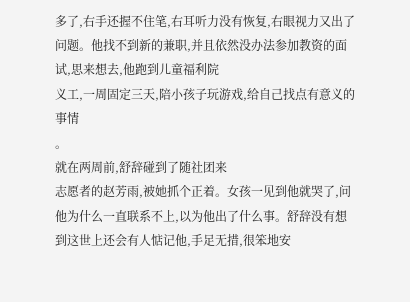多了,右手还握不住笔,右耳听力没有恢复,右眼视力又出了问题。他找不到新的兼职,并且依然没办法参加教资的面试,思来想去,他跑到儿童福利院
义工,一周固定三天,陪小孩子玩游戏,给自己找点有意义的事情
。
就在两周前,舒辞碰到了随社团来
志愿者的赵芳雨,被她抓个正着。女孩一见到他就哭了,问他为什么一直联系不上,以为他出了什么事。舒辞没有想到这世上还会有人惦记他,手足无措,很笨地安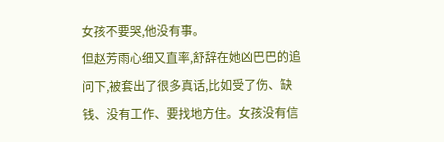女孩不要哭,他没有事。
但赵芳雨心细又直率,舒辞在她凶巴巴的追问下,被套出了很多真话,比如受了伤、缺钱、没有工作、要找地方住。女孩没有信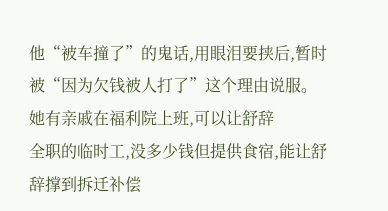他“被车撞了”的鬼话,用眼泪要挟后,暂时被“因为欠钱被人打了”这个理由说服。她有亲戚在福利院上班,可以让舒辞
全职的临时工,没多少钱但提供食宿,能让舒辞撑到拆迁补偿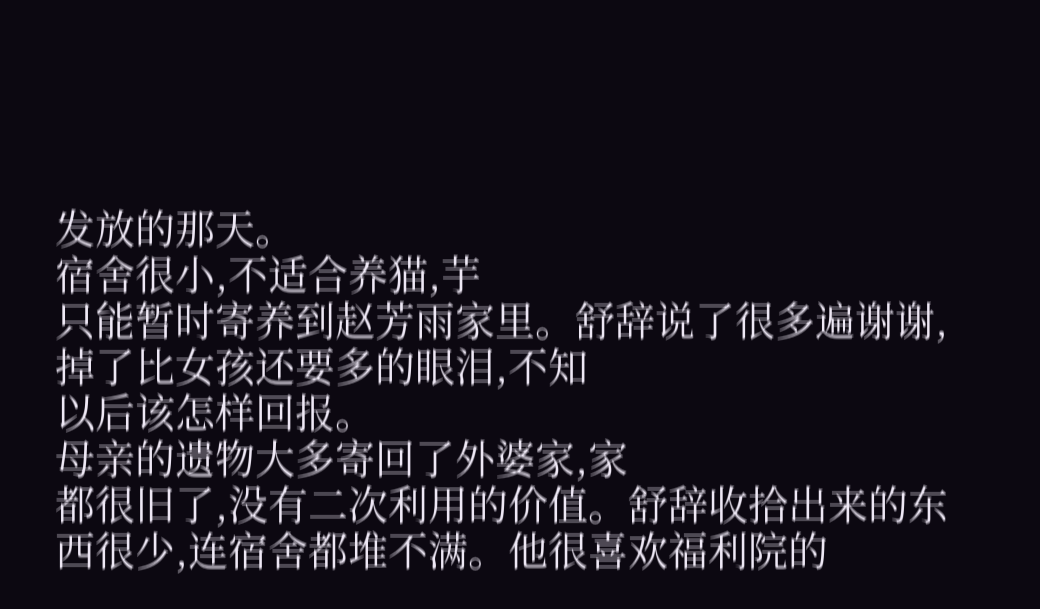发放的那天。
宿舍很小,不适合养猫,芋
只能暂时寄养到赵芳雨家里。舒辞说了很多遍谢谢,掉了比女孩还要多的眼泪,不知
以后该怎样回报。
母亲的遗物大多寄回了外婆家,家
都很旧了,没有二次利用的价值。舒辞收拾出来的东西很少,连宿舍都堆不满。他很喜欢福利院的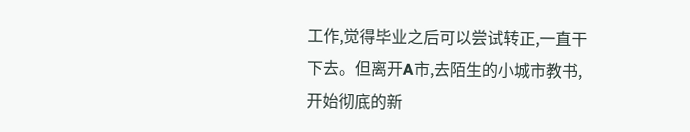工作,觉得毕业之后可以尝试转正,一直干下去。但离开A市,去陌生的小城市教书,开始彻底的新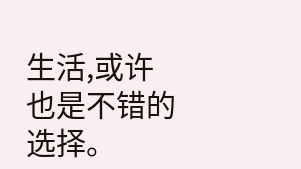生活,或许也是不错的选择。